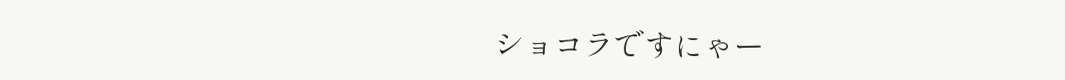ショコラですにゃー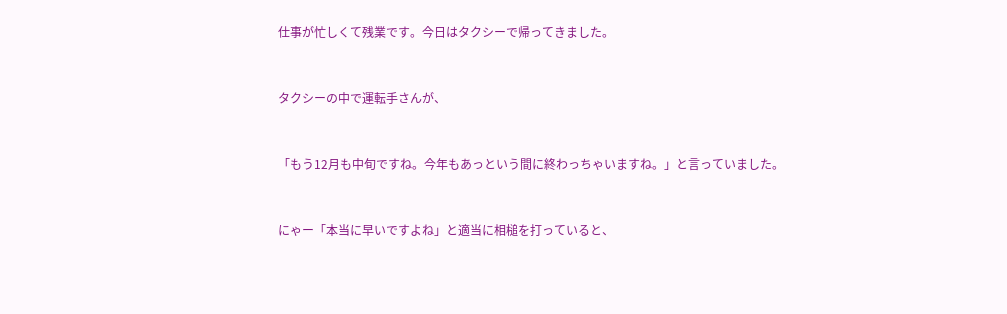仕事が忙しくて残業です。今日はタクシーで帰ってきました。


タクシーの中で運転手さんが、


「もう12月も中旬ですね。今年もあっという間に終わっちゃいますね。」と言っていました。


にゃー「本当に早いですよね」と適当に相槌を打っていると、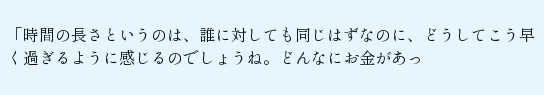「時間の長さというのは、誰に対しても同じはずなのに、どうしてこう早く過ぎるように感じるのでしょうね。どんなにお金があっ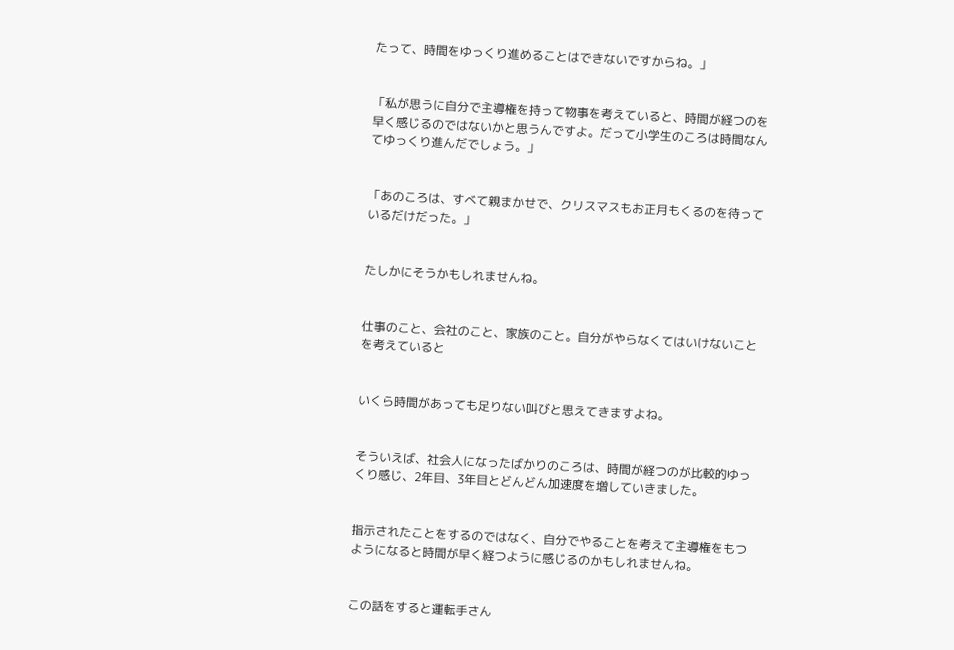たって、時間をゆっくり進めることはできないですからね。」


「私が思うに自分で主導権を持って物事を考えていると、時間が経つのを早く感じるのではないかと思うんですよ。だって小学生のころは時間なんてゆっくり進んだでしょう。」


「あのころは、すべて親まかせで、クリスマスもお正月もくるのを待っているだけだった。」


たしかにそうかもしれませんね。


仕事のこと、会社のこと、家族のこと。自分がやらなくてはいけないことを考えていると


いくら時間があっても足りない叫びと思えてきますよね。


そういえば、社会人になったばかりのころは、時間が経つのが比較的ゆっくり感じ、2年目、3年目とどんどん加速度を増していきました。


指示されたことをするのではなく、自分でやることを考えて主導権をもつようになると時間が早く経つように感じるのかもしれませんね。


この話をすると運転手さん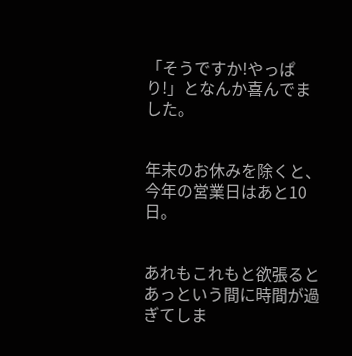「そうですか!やっぱり!」となんか喜んでました。


年末のお休みを除くと、今年の営業日はあと10日。


あれもこれもと欲張るとあっという間に時間が過ぎてしま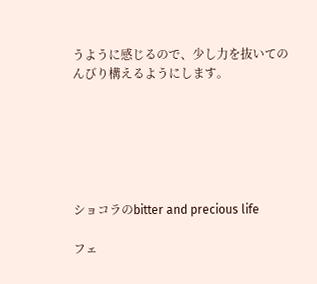うように感じるので、少し力を抜いてのんびり構えるようにします。






ショコラのbitter and precious life

フェ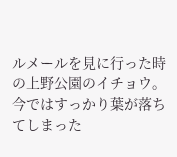ルメールを見に行った時の上野公園のイチョウ。今ではすっかり葉が落ちてしまった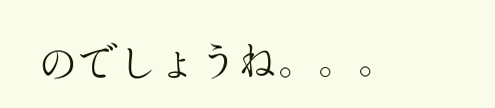のでしょうね。。。